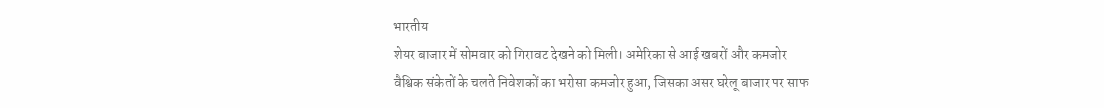भारतीय
शेयर बाजार में सोमवार को गिरावट देखने को मिली। अमेरिका से आई खबरों और कमजोर
वैश्विक संकेतों के चलते निवेशकों का भरोसा कमजोर हुआ, जिसका असर घरेलू बाजार पर साफ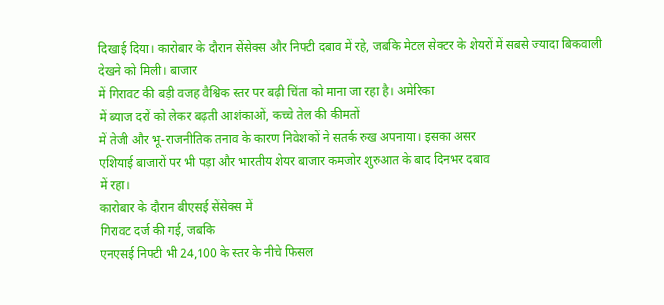दिखाई दिया। कारोबार के दौरान सेंसेक्स और निफ्टी दबाव में रहे, जबकि मेटल सेक्टर के शेयरों में सबसे ज्यादा बिकवाली देखने को मिली। बाजार
में गिरावट की बड़ी वजह वैश्विक स्तर पर बढ़ी चिंता को माना जा रहा है। अमेरिका
में ब्याज दरों को लेकर बढ़ती आशंकाओं, कच्चे तेल की कीमतों
में तेजी और भू-राजनीतिक तनाव के कारण निवेशकों ने सतर्क रुख अपनाया। इसका असर
एशियाई बाजारों पर भी पड़ा और भारतीय शेयर बाजार कमजोर शुरुआत के बाद दिनभर दबाव
में रहा।
कारोबार के दौरान बीएसई सेंसेक्स में
गिरावट दर्ज की गई, जबकि
एनएसई निफ्टी भी 24,100 के स्तर के नीचे फिसल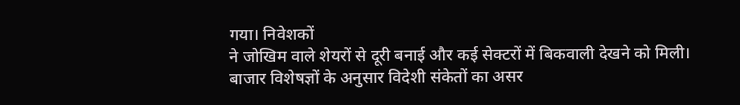गया। निवेशकों
ने जोखिम वाले शेयरों से दूरी बनाई और कई सेक्टरों में बिकवाली देखने को मिली।
बाजार विशेषज्ञों के अनुसार विदेशी संकेतों का असर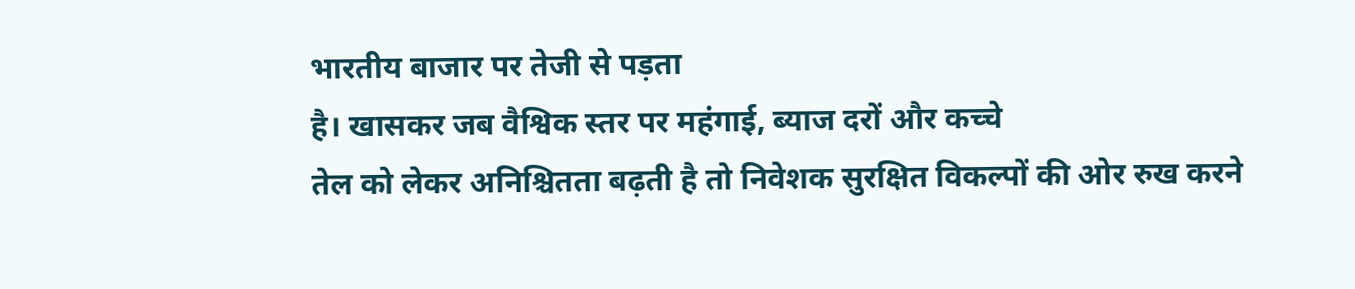भारतीय बाजार पर तेजी से पड़ता
है। खासकर जब वैश्विक स्तर पर महंगाई, ब्याज दरों और कच्चे
तेल को लेकर अनिश्चितता बढ़ती है तो निवेशक सुरक्षित विकल्पों की ओर रुख करने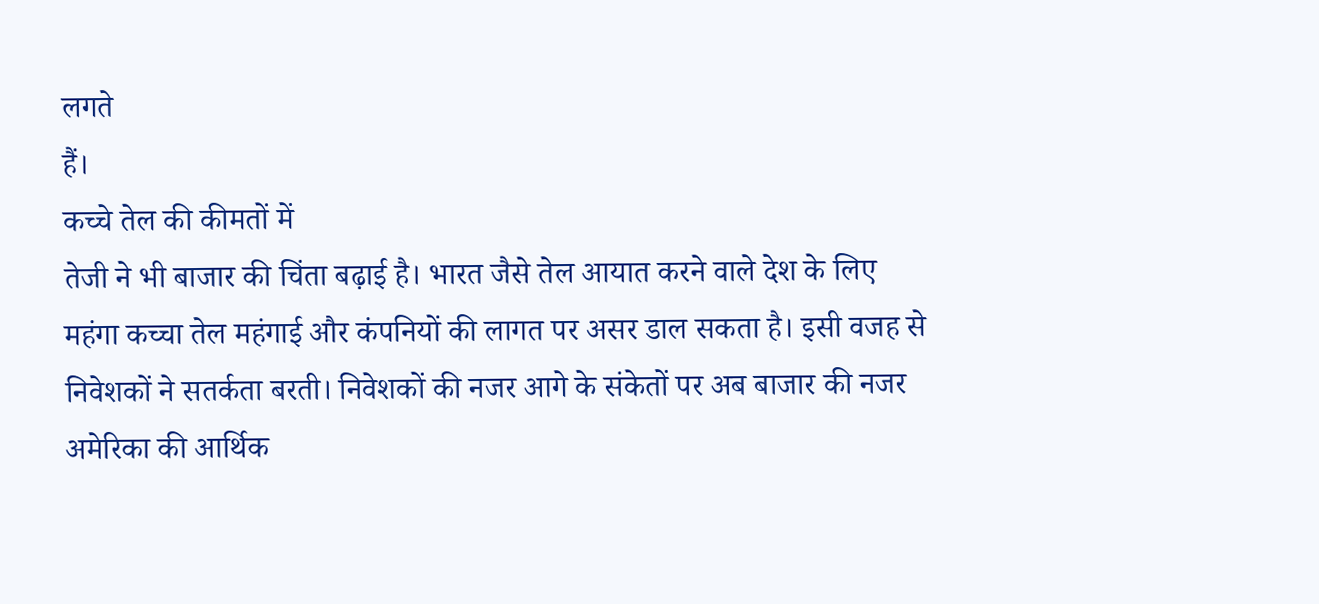लगते
हैं।
कच्चे तेल की कीमतों में
तेजी ने भी बाजार की चिंता बढ़ाई है। भारत जैसे तेल आयात करने वाले देश के लिए
महंगा कच्चा तेल महंगाई और कंपनियों की लागत पर असर डाल सकता है। इसी वजह से
निवेशकों ने सतर्कता बरती। निवेशकों की नजर आगे के संकेतों पर अब बाजार की नजर
अमेरिका की आर्थिक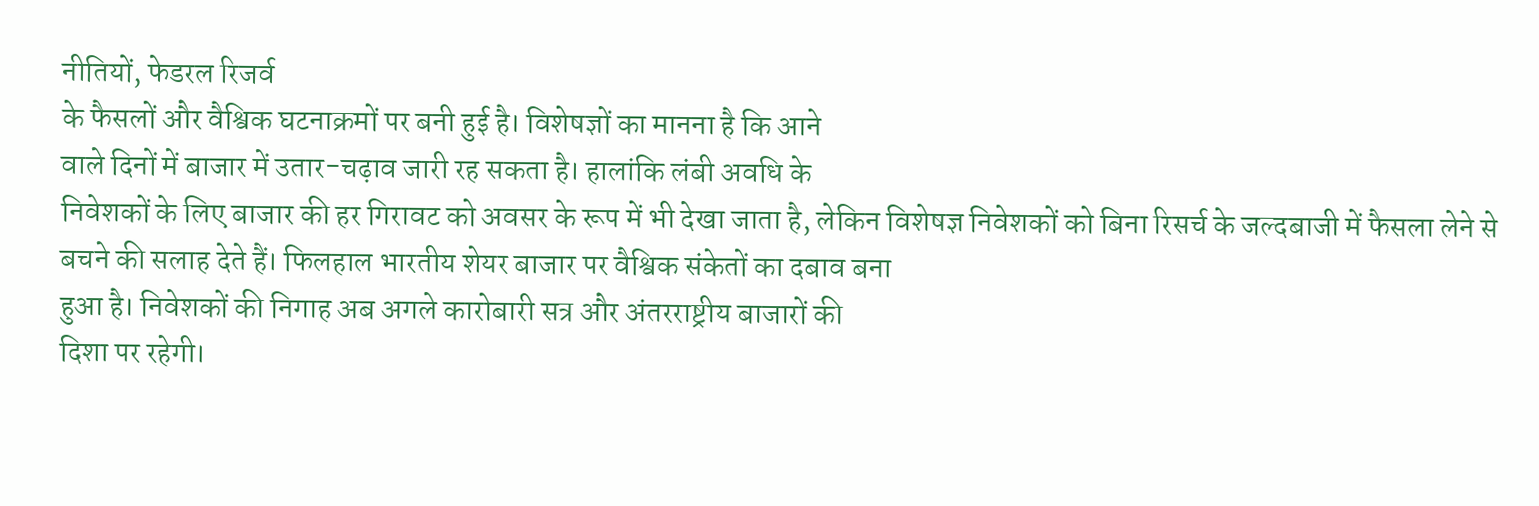नीतियों, फेडरल रिजर्व
के फैसलों और वैश्विक घटनाक्रमों पर बनी हुई है। विशेषज्ञों का मानना है कि आने
वाले दिनों में बाजार में उतार-चढ़ाव जारी रह सकता है। हालांकि लंबी अवधि के
निवेशकों के लिए बाजार की हर गिरावट को अवसर के रूप में भी देखा जाता है, लेकिन विशेषज्ञ निवेशकों को बिना रिसर्च के जल्दबाजी में फैसला लेने से
बचने की सलाह देते हैं। फिलहाल भारतीय शेयर बाजार पर वैश्विक संकेतों का दबाव बना
हुआ है। निवेशकों की निगाह अब अगले कारोबारी सत्र और अंतरराष्ट्रीय बाजारों की
दिशा पर रहेगी।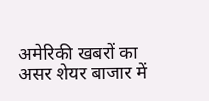अमेरिकी खबरों का असर शेयर बाजार में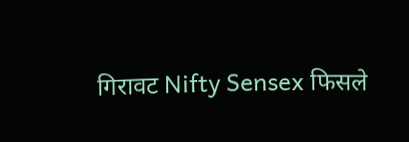गिरावट Nifty Sensex फिसले